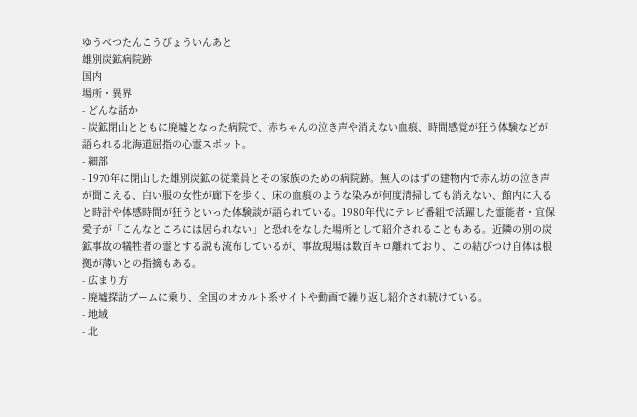ゆうべつたんこうびょういんあと
雄別炭鉱病院跡
国内
場所・異界
- どんな話か
- 炭鉱閉山とともに廃墟となった病院で、赤ちゃんの泣き声や消えない血痕、時間感覚が狂う体験などが語られる北海道屈指の心霊スポット。
- 細部
- 1970年に閉山した雄別炭鉱の従業員とその家族のための病院跡。無人のはずの建物内で赤ん坊の泣き声が聞こえる、白い服の女性が廊下を歩く、床の血痕のような染みが何度清掃しても消えない、館内に入ると時計や体感時間が狂うといった体験談が語られている。1980年代にテレビ番組で活躍した霊能者・宜保愛子が「こんなところには居られない」と恐れをなした場所として紹介されることもある。近隣の別の炭鉱事故の犠牲者の霊とする説も流布しているが、事故現場は数百キロ離れており、この結びつけ自体は根拠が薄いとの指摘もある。
- 広まり方
- 廃墟探訪ブームに乗り、全国のオカルト系サイトや動画で繰り返し紹介され続けている。
- 地域
- 北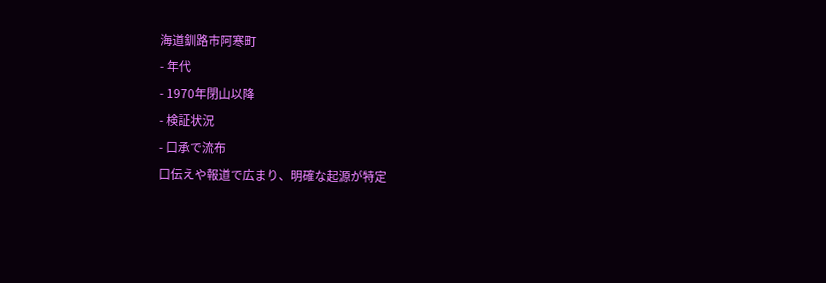海道釧路市阿寒町
- 年代
- 1970年閉山以降
- 検証状況
- 口承で流布
口伝えや報道で広まり、明確な起源が特定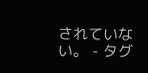されていない。 - タグ